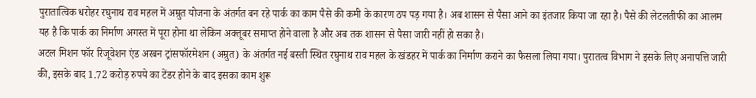पुरातात्विक धरोहर रघुनाथ राव महल में अम्रुत योजना के अंतर्गत बन रहे पार्क का काम पैसे की कमी के कारण ठप पड़ गया है। अब शासन से पैसा आने का इंतजार किया जा रहा है। पैसे की लेटलतीफी का आलम यह है कि पार्क का निर्माण अगस्त में पूरा होना था लेकिन अक्तूबर समाप्त होने वाला है और अब तक शासन से पैसा जारी नहीं हो सका है।
अटल मिशन फॉर रिजूवेशन एंड अरबन ट्रांसफॉरमेशन (अम्रुत) के अंतर्गत नई बस्ती स्थित रघुनाथ राव महल के खंडहर में पार्क का निर्माण कराने का फैसला लिया गया। पुरातत्व विभाग ने इसके लिए अनापत्ति जारी की, इसके बाद 1.72 करोड़ रुपये का टेंडर होने के बाद इसका काम शुरू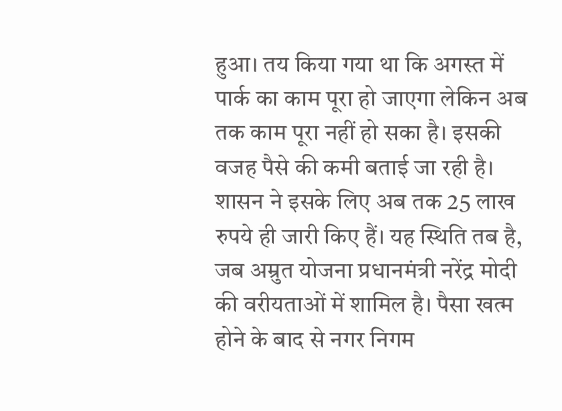हुआ। तय किया गया था कि अगस्त में पार्क का काम पूरा हो जाएगा लेकिन अब तक काम पूरा नहीं हो सका है। इसकी वजह पैसे की कमी बताई जा रही है। शासन ने इसके लिए अब तक 25 लाख रुपये ही जारी किए हैं। यह स्थिति तब है, जब अम्रुत योजना प्रधानमंत्री नरेंद्र मोदी की वरीयताओं में शामिल है। पैसा खत्म होने के बाद से नगर निगम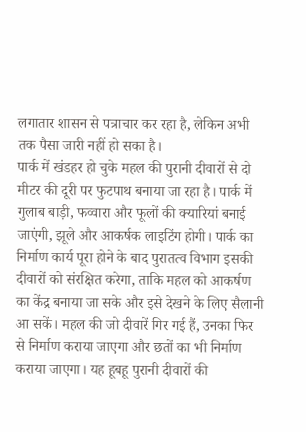लगातार शासन से पत्राचार कर रहा है, लेकिन अभी तक पैसा जारी नहीं हो सका है।
पार्क में खंडहर हो चुके महल की पुरानी दीवारों से दो मीटर की दूरी पर फुटपाथ बनाया जा रहा है। पार्क में गुलाब बाड़ी, फव्वारा और फूलों की क्यारियां बनाई जाएंगी, झूले और आकर्षक लाइटिंग होगी। पार्क का निर्माण कार्य पूरा होने के बाद पुरातत्व विभाग इसकी दीवारों को संरक्षित करेगा, ताकि महल को आकर्षण का केंद्र बनाया जा सके और इसे देखने के लिए सैलानी आ सकें। महल की जो दीवारें गिर गई हैं, उनका फिर से निर्माण कराया जाएगा और छतों का भी निर्माण कराया जाएगा। यह हूबहू पुरानी दीवारों की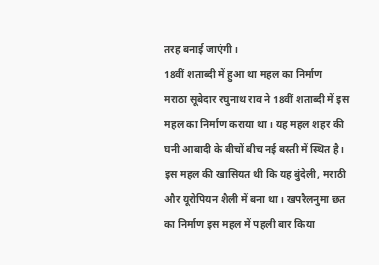तरह बनाई जाएंगी।
18वीं शताब्दी में हुआ था महल का निर्माण
मराठा सूबेदार रघुनाथ राव ने 18वीं शताब्दी में इस महल का निर्माण कराया था। यह महल शहर की घनी आबादी के बीचों बीच नई बस्ती में स्थित है। इस महल की खासियत थी कि यह बुंदेली, मराठी और यूरोपियन शैली में बना था। खपरैलनुमा छत का निर्माण इस महल में पहली बार किया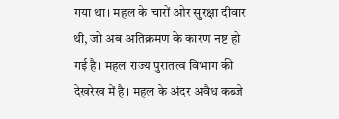गया था। महल के चारों ओर सुरक्षा दीवार थी, जो अब अतिक्रमण के कारण नष्ट हो गई है। महल राज्य पुरातत्व विभाग की देखरेख में है। महल के अंदर अवैध कब्जे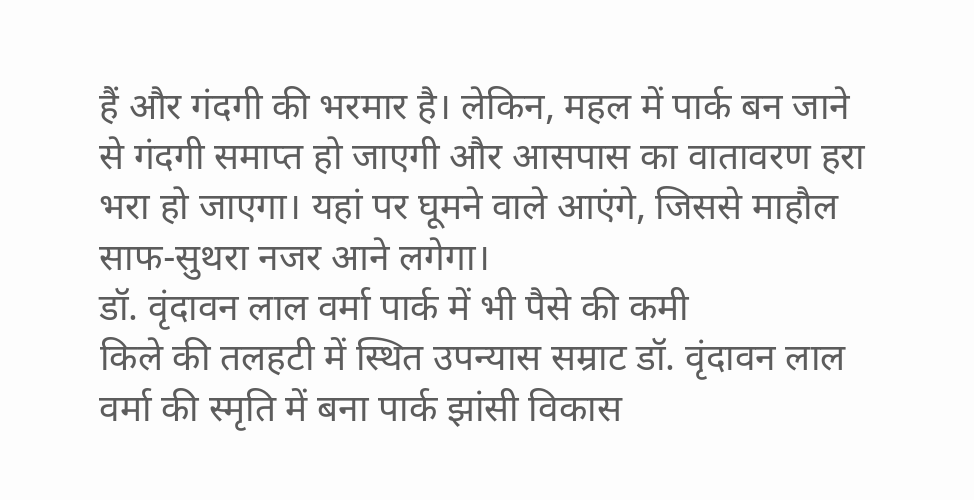हैं और गंदगी की भरमार है। लेकिन, महल में पार्क बन जाने से गंदगी समाप्त हो जाएगी और आसपास का वातावरण हरा भरा हो जाएगा। यहां पर घूमने वाले आएंगे, जिससे माहौल साफ-सुथरा नजर आने लगेगा।
डॉ. वृंदावन लाल वर्मा पार्क में भी पैसे की कमी
किले की तलहटी में स्थित उपन्यास सम्राट डॉ. वृंदावन लाल वर्मा की स्मृति में बना पार्क झांसी विकास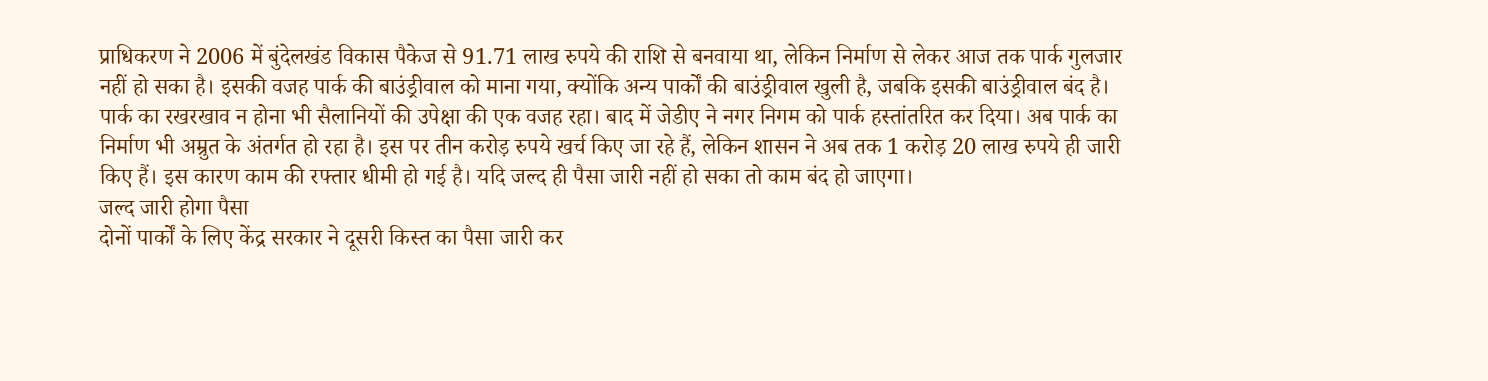प्राधिकरण ने 2006 में बुंदेलखंड विकास पैकेज से 91.71 लाख रुपये की राशि से बनवाया था, लेकिन निर्माण से लेकर आज तक पार्क गुलजार नहीं हो सका है। इसकी वजह पार्क की बाउंड्रीवाल को माना गया, क्योंकि अन्य पार्कों की बाउंड्रीवाल खुली है, जबकि इसकी बाउंड्रीवाल बंद है। पार्क का रखरखाव न होना भी सैलानियों की उपेक्षा की एक वजह रहा। बाद में जेडीए ने नगर निगम को पार्क हस्तांतरित कर दिया। अब पार्क का निर्माण भी अम्रुत के अंतर्गत हो रहा है। इस पर तीन करोड़ रुपये खर्च किए जा रहे हैं, लेकिन शासन ने अब तक 1 करोड़ 20 लाख रुपये ही जारी किए हैं। इस कारण काम की रफ्तार धीमी हो गई है। यदि जल्द ही पैसा जारी नहीं हो सका तो काम बंद हो जाएगा।
जल्द जारी होगा पैसा
दोनों पार्कों के लिए केंद्र सरकार ने दूसरी किस्त का पैसा जारी कर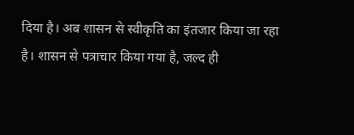दिया है। अब शासन से स्वीकृति का इंतजार किया जा रहा है। शासन से पत्राचार किया गया है, जल्द ही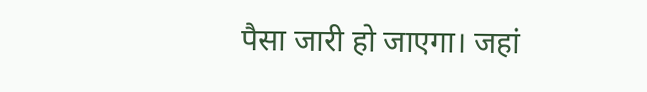पैसा जारी हो जाएगा। जहां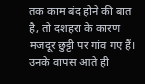तक काम बंद होने की बात है, तो दशहरा के कारण मजदूर छुट्टी पर गांव गए हैं। उनके वापस आते ही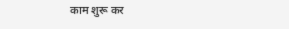काम शुरू कर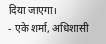दिया जाएगा।
- एके शर्मा, अधिशासी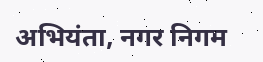अभियंता, नगर निगम